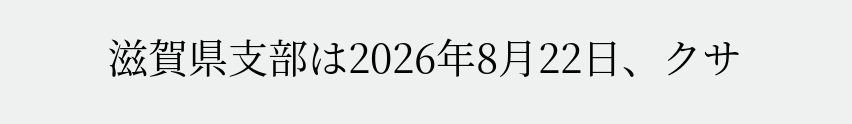滋賀県支部は2026年8月22日、クサ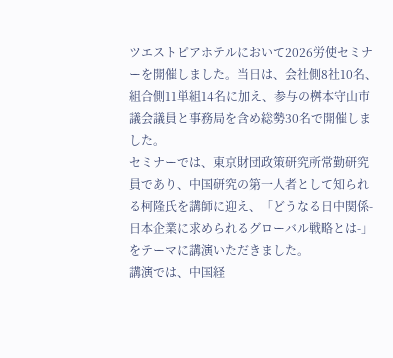ツエストピアホテルにおいて2026労使セミナーを開催しました。当日は、会社側8社10名、組合側11単組14名に加え、参与の桝本守山市議会議員と事務局を含め総勢30名で開催しました。
セミナーでは、東京財団政策研究所常勤研究員であり、中国研究の第一人者として知られる柯隆氏を講師に迎え、「どうなる日中関係-日本企業に求められるグローバル戦略とは-」をテーマに講演いただきました。
講演では、中国経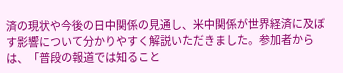済の現状や今後の日中関係の見通し、米中関係が世界経済に及ぼす影響について分かりやすく解説いただきました。参加者からは、「普段の報道では知ること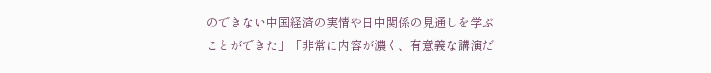のできない中国経済の実情や日中関係の見通しを学ぶことができた」「非常に内容が濃く、有意義な講演だ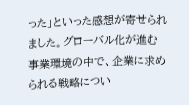った」といった感想が寄せられました。グローバル化が進む事業環境の中で、企業に求められる戦略につい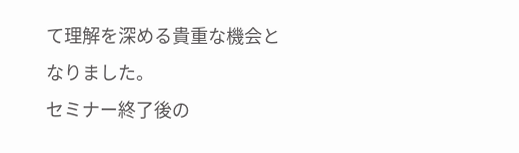て理解を深める貴重な機会となりました。
セミナー終了後の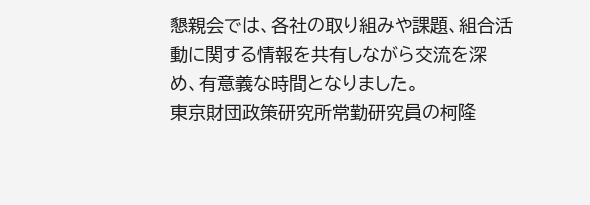懇親会では、各社の取り組みや課題、組合活動に関する情報を共有しながら交流を深め、有意義な時間となりました。
東京財団政策研究所常勤研究員の柯隆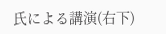氏による講演(右下)